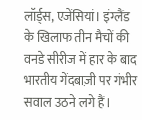लॉर्ड्स, एजेंसियां। इंग्लैंड के खिलाफ तीन मैचों की वनडे सीरीज में हार के बाद भारतीय गेंदबाज़ी पर गंभीर सवाल उठने लगे हैं।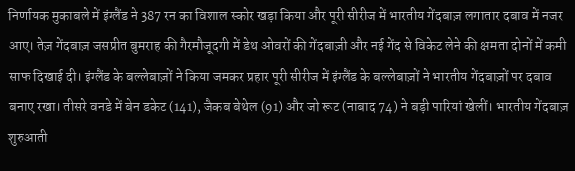निर्णायक मुकाबले में इंग्लैंड ने 387 रन का विशाल स्कोर खड़ा किया और पूरी सीरीज में भारतीय गेंदबाज़ लगातार दबाव में नजर आए। तेज़ गेंदबाज़ जसप्रीत बुमराह की गैरमौजूदगी में डेथ ओवरों की गेंदबाज़ी और नई गेंद से विकेट लेने की क्षमता दोनों में कमी साफ दिखाई दी। इंग्लैंड के बल्लेबाज़ों ने किया जमकर प्रहार पूरी सीरीज में इंग्लैंड के बल्लेबाज़ों ने भारतीय गेंदबाज़ों पर दबाव बनाए रखा। तीसरे वनडे में बेन डकेट (141), जैकब बेथेल (91) और जो रूट (नाबाद 74) ने बड़ी पारियां खेलीं। भारतीय गेंदबाज़ शुरुआती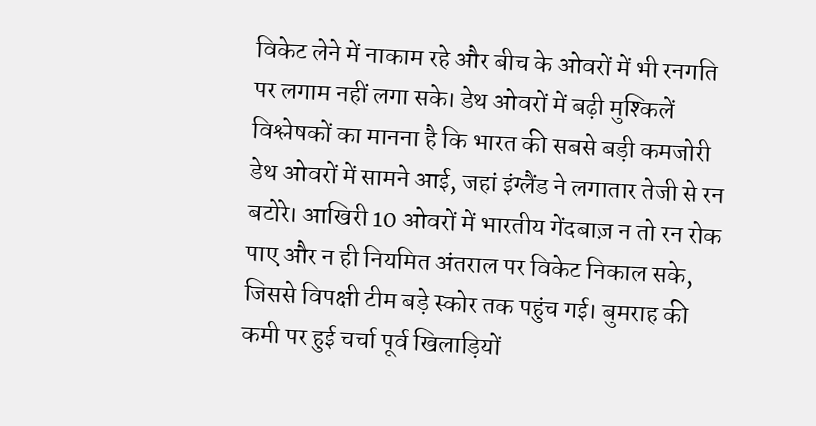विकेट लेने में नाकाम रहे और बीच के ओवरों में भी रनगति पर लगाम नहीं लगा सके। डेथ ओवरों में बढ़ी मुश्किलें विश्लेषकों का मानना है कि भारत की सबसे बड़ी कमजोरी डेथ ओवरों में सामने आई, जहां इंग्लैंड ने लगातार तेजी से रन बटोरे। आखिरी 10 ओवरों में भारतीय गेंदबाज़ न तो रन रोक पाए और न ही नियमित अंतराल पर विकेट निकाल सके, जिससे विपक्षी टीम बड़े स्कोर तक पहुंच गई। बुमराह की कमी पर हुई चर्चा पूर्व खिलाड़ियों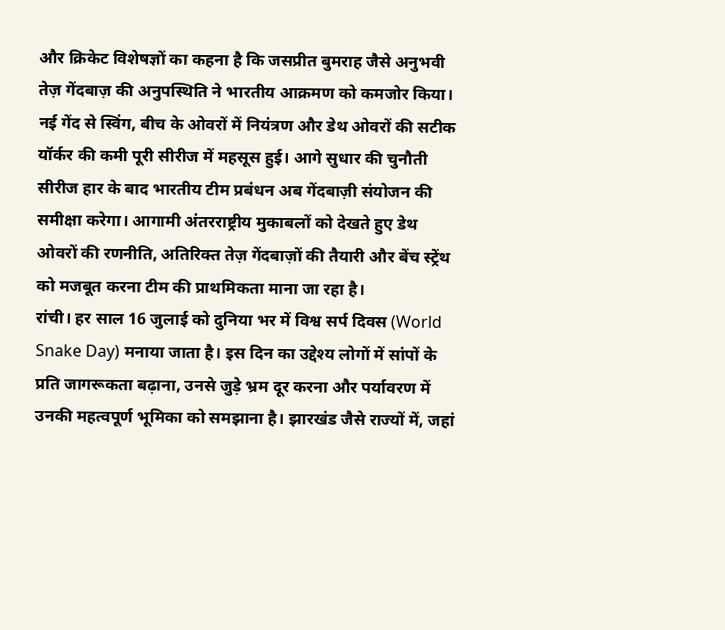और क्रिकेट विशेषज्ञों का कहना है कि जसप्रीत बुमराह जैसे अनुभवी तेज़ गेंदबाज़ की अनुपस्थिति ने भारतीय आक्रमण को कमजोर किया। नई गेंद से स्विंग, बीच के ओवरों में नियंत्रण और डेथ ओवरों की सटीक यॉर्कर की कमी पूरी सीरीज में महसूस हुई। आगे सुधार की चुनौती सीरीज हार के बाद भारतीय टीम प्रबंधन अब गेंदबाज़ी संयोजन की समीक्षा करेगा। आगामी अंतरराष्ट्रीय मुकाबलों को देखते हुए डेथ ओवरों की रणनीति, अतिरिक्त तेज़ गेंदबाज़ों की तैयारी और बेंच स्ट्रेंथ को मजबूत करना टीम की प्राथमिकता माना जा रहा है।
रांची। हर साल 16 जुलाई को दुनिया भर में विश्व सर्प दिवस (World Snake Day) मनाया जाता है। इस दिन का उद्देश्य लोगों में सांपों के प्रति जागरूकता बढ़ाना, उनसे जुड़े भ्रम दूर करना और पर्यावरण में उनकी महत्वपूर्ण भूमिका को समझाना है। झारखंड जैसे राज्यों में, जहां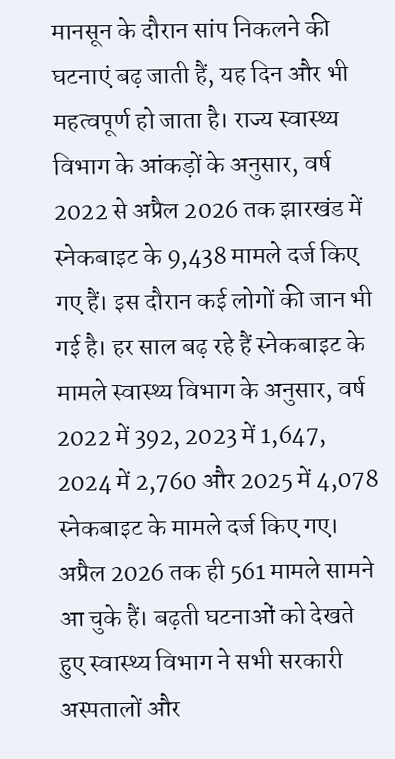मानसून के दौरान सांप निकलने की घटनाएं बढ़ जाती हैं, यह दिन और भी महत्वपूर्ण हो जाता है। राज्य स्वास्थ्य विभाग के आंकड़ों के अनुसार, वर्ष 2022 से अप्रैल 2026 तक झारखंड में स्नेकबाइट के 9,438 मामले दर्ज किए गए हैं। इस दौरान कई लोगों की जान भी गई है। हर साल बढ़ रहे हैं स्नेकबाइट के मामले स्वास्थ्य विभाग के अनुसार, वर्ष 2022 में 392, 2023 में 1,647, 2024 में 2,760 और 2025 में 4,078 स्नेकबाइट के मामले दर्ज किए गए। अप्रैल 2026 तक ही 561 मामले सामने आ चुके हैं। बढ़ती घटनाओं को देखते हुए स्वास्थ्य विभाग ने सभी सरकारी अस्पतालों और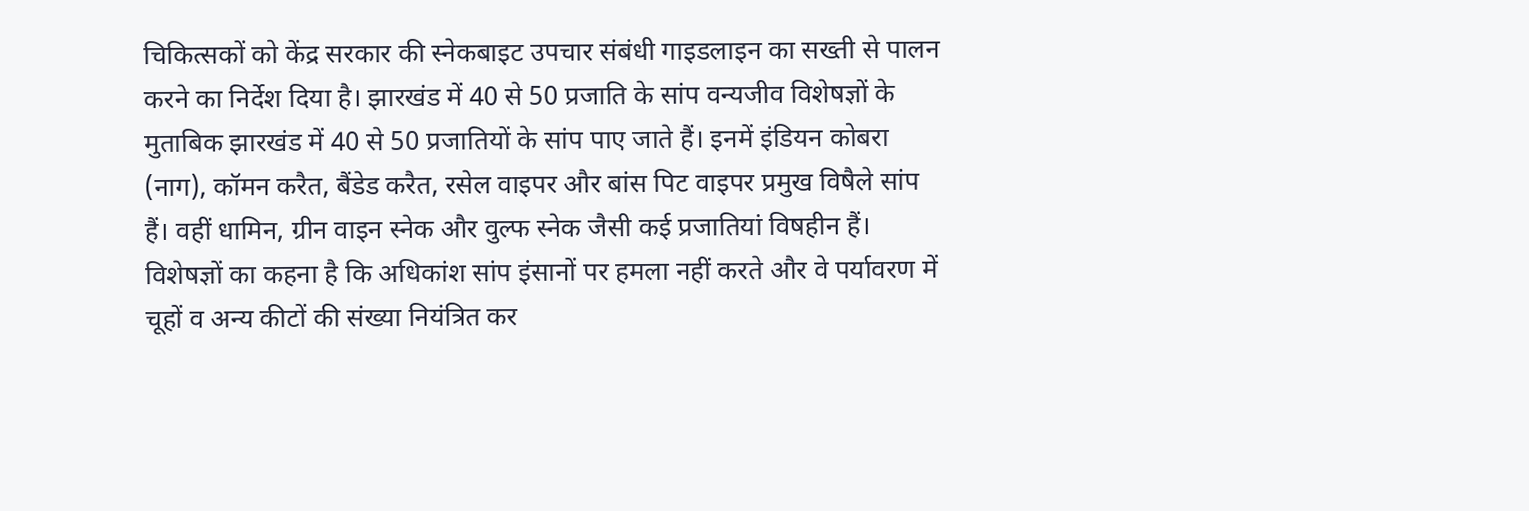चिकित्सकों को केंद्र सरकार की स्नेकबाइट उपचार संबंधी गाइडलाइन का सख्ती से पालन करने का निर्देश दिया है। झारखंड में 40 से 50 प्रजाति के सांप वन्यजीव विशेषज्ञों के मुताबिक झारखंड में 40 से 50 प्रजातियों के सांप पाए जाते हैं। इनमें इंडियन कोबरा (नाग), कॉमन करैत, बैंडेड करैत, रसेल वाइपर और बांस पिट वाइपर प्रमुख विषैले सांप हैं। वहीं धामिन, ग्रीन वाइन स्नेक और वुल्फ स्नेक जैसी कई प्रजातियां विषहीन हैं। विशेषज्ञों का कहना है कि अधिकांश सांप इंसानों पर हमला नहीं करते और वे पर्यावरण में चूहों व अन्य कीटों की संख्या नियंत्रित कर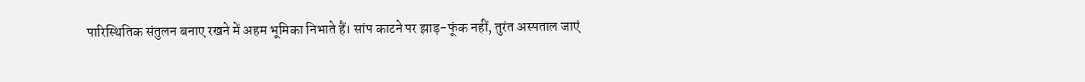पारिस्थितिक संतुलन बनाए रखने में अहम भूमिका निभाते हैं। सांप काटने पर झाड़-फूंक नहीं, तुरंत अस्पताल जाएं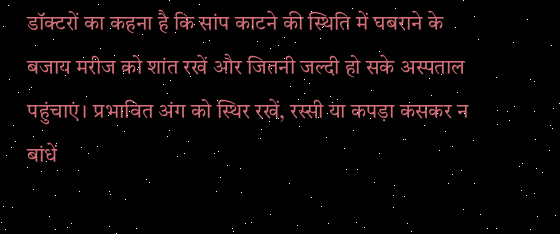डॉक्टरों का कहना है कि सांप काटने की स्थिति में घबराने के बजाय मरीज को शांत रखें और जितनी जल्दी हो सके अस्पताल पहुंचाएं। प्रभावित अंग को स्थिर रखें, रस्सी या कपड़ा कसकर न बांधें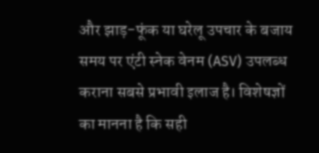और झाड़-फूंक या घरेलू उपचार के बजाय समय पर एंटी स्नेक वेनम (ASV) उपलब्ध कराना सबसे प्रभावी इलाज है। विशेषज्ञों का मानना है कि सही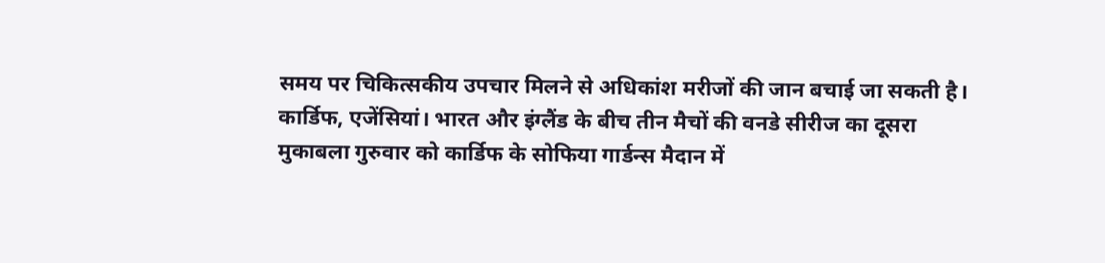समय पर चिकित्सकीय उपचार मिलने से अधिकांश मरीजों की जान बचाई जा सकती है।
कार्डिफ, एजेंसियां। भारत और इंग्लैंड के बीच तीन मैचों की वनडे सीरीज का दूसरा मुकाबला गुरुवार को कार्डिफ के सोफिया गार्डन्स मैदान में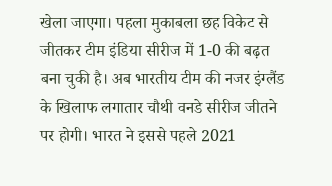खेला जाएगा। पहला मुकाबला छह विकेट से जीतकर टीम इंडिया सीरीज में 1-0 की बढ़त बना चुकी है। अब भारतीय टीम की नजर इंग्लैंड के खिलाफ लगातार चौथी वनडे सीरीज जीतने पर होगी। भारत ने इससे पहले 2021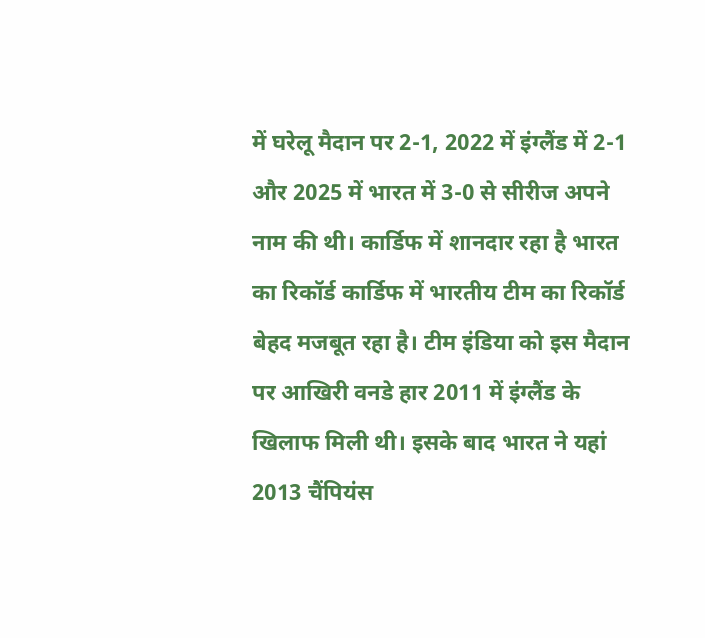में घरेलू मैदान पर 2-1, 2022 में इंग्लैंड में 2-1 और 2025 में भारत में 3-0 से सीरीज अपने नाम की थी। कार्डिफ में शानदार रहा है भारत का रिकॉर्ड कार्डिफ में भारतीय टीम का रिकॉर्ड बेहद मजबूत रहा है। टीम इंडिया को इस मैदान पर आखिरी वनडे हार 2011 में इंग्लैंड के खिलाफ मिली थी। इसके बाद भारत ने यहां 2013 चैंपियंस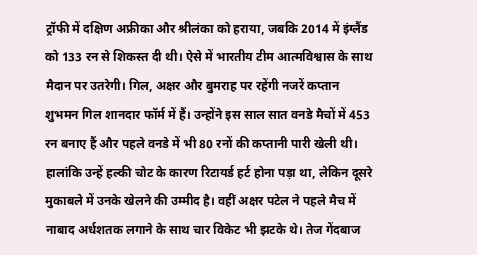ट्रॉफी में दक्षिण अफ्रीका और श्रीलंका को हराया, जबकि 2014 में इंग्लैंड को 133 रन से शिकस्त दी थी। ऐसे में भारतीय टीम आत्मविश्वास के साथ मैदान पर उतरेगी। गिल, अक्षर और बुमराह पर रहेंगी नजरें कप्तान शुभमन गिल शानदार फॉर्म में हैं। उन्होंने इस साल सात वनडे मैचों में 453 रन बनाए हैं और पहले वनडे में भी 80 रनों की कप्तानी पारी खेली थी। हालांकि उन्हें हल्की चोट के कारण रिटायर्ड हर्ट होना पड़ा था, लेकिन दूसरे मुकाबले में उनके खेलने की उम्मीद है। वहीं अक्षर पटेल ने पहले मैच में नाबाद अर्धशतक लगाने के साथ चार विकेट भी झटके थे। तेज गेंदबाज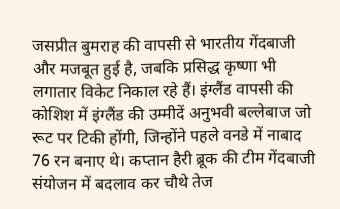जसप्रीत बुमराह की वापसी से भारतीय गेंदबाजी और मजबूत हुई है, जबकि प्रसिद्ध कृष्णा भी लगातार विकेट निकाल रहे हैं। इंग्लैंड वापसी की कोशिश में इंग्लैंड की उम्मीदें अनुभवी बल्लेबाज जो रूट पर टिकी होंगी, जिन्होंने पहले वनडे में नाबाद 76 रन बनाए थे। कप्तान हैरी ब्रूक की टीम गेंदबाजी संयोजन में बदलाव कर चौथे तेज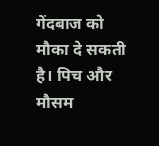गेंदबाज को मौका दे सकती है। पिच और मौसम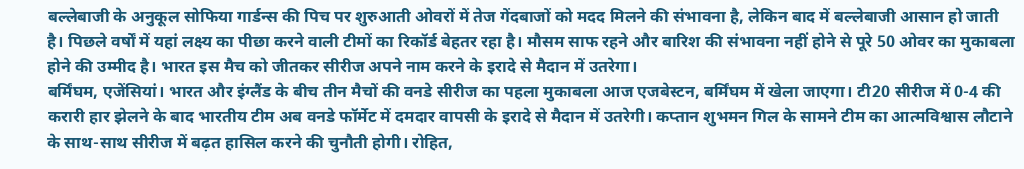बल्लेबाजी के अनुकूल सोफिया गार्डन्स की पिच पर शुरुआती ओवरों में तेज गेंदबाजों को मदद मिलने की संभावना है, लेकिन बाद में बल्लेबाजी आसान हो जाती है। पिछले वर्षों में यहां लक्ष्य का पीछा करने वाली टीमों का रिकॉर्ड बेहतर रहा है। मौसम साफ रहने और बारिश की संभावना नहीं होने से पूरे 50 ओवर का मुकाबला होने की उम्मीद है। भारत इस मैच को जीतकर सीरीज अपने नाम करने के इरादे से मैदान में उतरेगा।
बर्मिंघम, एजेंसियां। भारत और इंग्लैंड के बीच तीन मैचों की वनडे सीरीज का पहला मुकाबला आज एजबेस्टन, बर्मिंघम में खेला जाएगा। टी20 सीरीज में 0-4 की करारी हार झेलने के बाद भारतीय टीम अब वनडे फॉर्मेट में दमदार वापसी के इरादे से मैदान में उतरेगी। कप्तान शुभमन गिल के सामने टीम का आत्मविश्वास लौटाने के साथ-साथ सीरीज में बढ़त हासिल करने की चुनौती होगी। रोहित,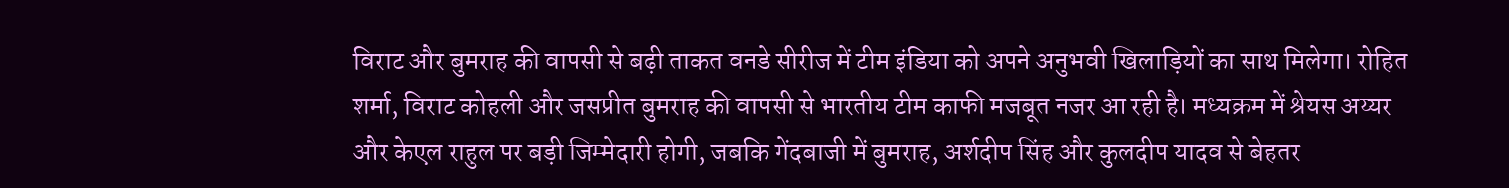विराट और बुमराह की वापसी से बढ़ी ताकत वनडे सीरीज में टीम इंडिया को अपने अनुभवी खिलाड़ियों का साथ मिलेगा। रोहित शर्मा, विराट कोहली और जसप्रीत बुमराह की वापसी से भारतीय टीम काफी मजबूत नजर आ रही है। मध्यक्रम में श्रेयस अय्यर और केएल राहुल पर बड़ी जिम्मेदारी होगी, जबकि गेंदबाजी में बुमराह, अर्शदीप सिंह और कुलदीप यादव से बेहतर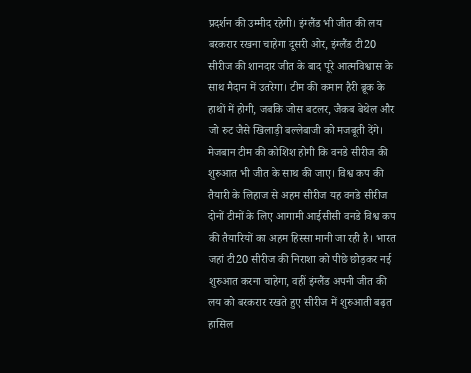प्रदर्शन की उम्मीद रहेगी। इंग्लैंड भी जीत की लय बरकरार रखना चाहेगा दूसरी ओर, इंग्लैंड टी20 सीरीज की शानदार जीत के बाद पूरे आत्मविश्वास के साथ मैदान में उतरेगा। टीम की कमान हैरी ब्रूक के हाथों में होगी, जबकि जोस बटलर, जैकब बेथेल और जो रुट जैसे खिलाड़ी बल्लेबाजी को मजबूती देंगे। मेजबान टीम की कोशिश होगी कि वनडे सीरीज की शुरुआत भी जीत के साथ की जाए। विश्व कप की तैयारी के लिहाज से अहम सीरीज यह वनडे सीरीज दोनों टीमों के लिए आगामी आईसीसी वनडे विश्व कप की तैयारियों का अहम हिस्सा मानी जा रही है। भारत जहां टी20 सीरीज की निराशा को पीछे छोड़कर नई शुरुआत करना चाहेगा, वहीं इंग्लैंड अपनी जीत की लय को बरकरार रखते हुए सीरीज में शुरुआती बढ़त हासिल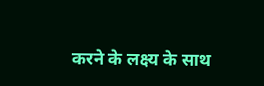करने के लक्ष्य के साथ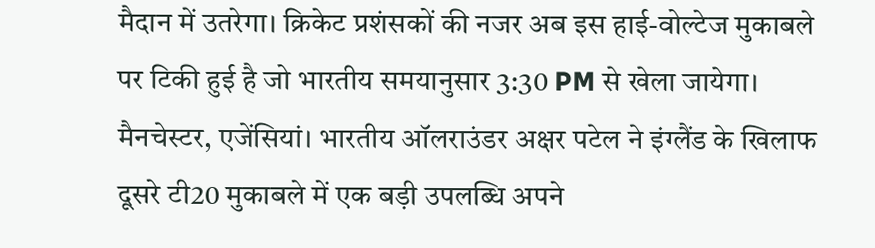मैदान में उतरेगा। क्रिकेट प्रशंसकों की नजर अब इस हाई-वोल्टेज मुकाबले पर टिकी हुई है जो भारतीय समयानुसार 3:30 PM से खेला जायेगा।
मैनचेस्टर, एजेंसियां। भारतीय ऑलराउंडर अक्षर पटेल ने इंग्लैंड के खिलाफ दूसरे टी20 मुकाबले में एक बड़ी उपलब्धि अपने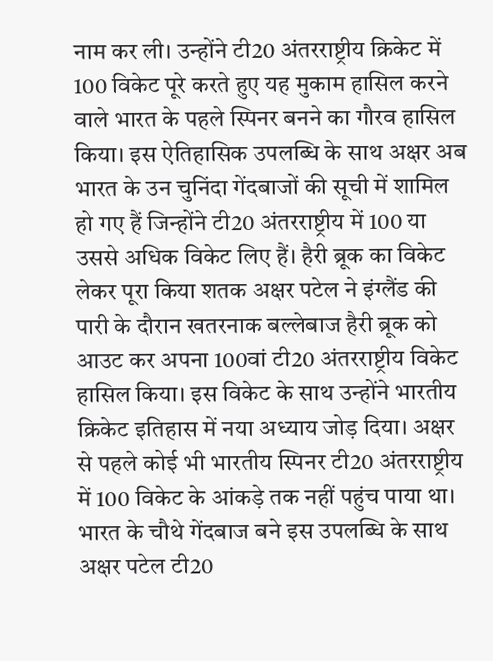नाम कर ली। उन्होंने टी20 अंतरराष्ट्रीय क्रिकेट में 100 विकेट पूरे करते हुए यह मुकाम हासिल करने वाले भारत के पहले स्पिनर बनने का गौरव हासिल किया। इस ऐतिहासिक उपलब्धि के साथ अक्षर अब भारत के उन चुनिंदा गेंदबाजों की सूची में शामिल हो गए हैं जिन्होंने टी20 अंतरराष्ट्रीय में 100 या उससे अधिक विकेट लिए हैं। हैरी ब्रूक का विकेट लेकर पूरा किया शतक अक्षर पटेल ने इंग्लैंड की पारी के दौरान खतरनाक बल्लेबाज हैरी ब्रूक को आउट कर अपना 100वां टी20 अंतरराष्ट्रीय विकेट हासिल किया। इस विकेट के साथ उन्होंने भारतीय क्रिकेट इतिहास में नया अध्याय जोड़ दिया। अक्षर से पहले कोई भी भारतीय स्पिनर टी20 अंतरराष्ट्रीय में 100 विकेट के आंकड़े तक नहीं पहुंच पाया था। भारत के चौथे गेंदबाज बने इस उपलब्धि के साथ अक्षर पटेल टी20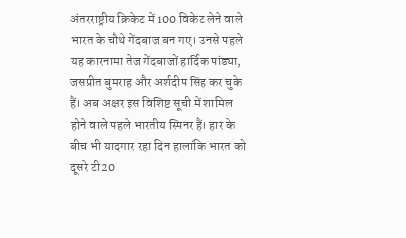अंतरराष्ट्रीय क्रिकेट में 100 विकेट लेने वाले भारत के चौथे गेंदबाज बन गए। उनसे पहले यह कारनामा तेज गेंदबाजों हार्दिक पांड्या, जसप्रीत बुमराह और अर्शदीप सिंह कर चुके हैं। अब अक्षर इस विशिष्ट सूची में शामिल होने वाले पहले भारतीय स्पिनर हैं। हार के बीच भी यादगार रहा दिन हालांकि भारत को दूसरे टी20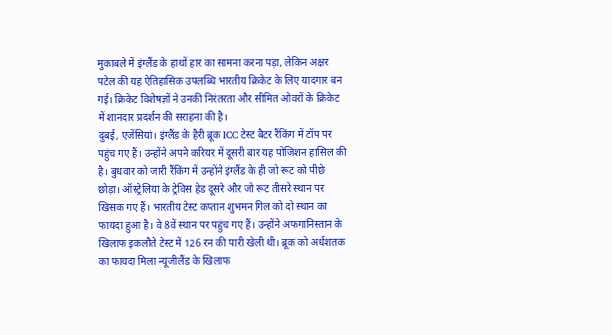मुकाबले में इंग्लैंड के हाथों हार का सामना करना पड़ा, लेकिन अक्षर पटेल की यह ऐतिहासिक उपलब्धि भारतीय क्रिकेट के लिए यादगार बन गई। क्रिकेट विशेषज्ञों ने उनकी निरंतरता और सीमित ओवरों के क्रिकेट में शानदार प्रदर्शन की सराहना की है।
दुबई, एजेंसियां। इंग्लैंड के हैरी ब्रूक ICC टेस्ट बैटर रैंकिंग में टॉप पर पहुंच गए हैं। उन्होंने अपने करियर में दूसरी बार यह पोजिशन हासिल की है। बुधवार को जारी रैंकिंग में उन्होंने इंग्लैंड के ही जो रूट को पीछे छोड़ा। ऑस्ट्रेलिया के ट्रेविस हेड दूसरे और जो रूट तीसरे स्थान पर खिसक गए हैं। भारतीय टेस्ट कप्तान शुभमन गिल को दो स्थान का फायदा हुआ है। वे 8वें स्थान पर पहुंच गए हैं। उन्होंने अफगानिस्तान के खिलाफ इकलौते टेस्ट में 126 रन की पारी खेली थी। ब्रूक को अर्धशतक का फायदा मिला न्यूजीलैंड के खिलाफ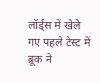लॉर्ड्स में खेले गए पहले टेस्ट में ब्रूक ने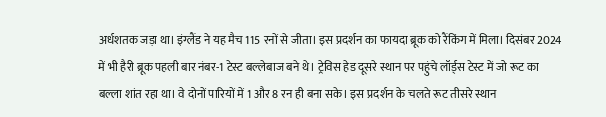अर्धशतक जड़ा था। इंग्लैंड ने यह मैच 115 रनों से जीता। इस प्रदर्शन का फायदा ब्रूक को रैंकिंग में मिला। दिसंबर 2024 में भी हैरी ब्रूक पहली बार नंबर-1 टेस्ट बल्लेबाज बने थे। ट्रेविस हेड दूसरे स्थान पर पहुंचे लॉर्ड्स टेस्ट में जो रूट का बल्ला शांत रहा था। वे दोनों पारियों में 1 और 8 रन ही बना सके। इस प्रदर्शन के चलते रूट तीसरे स्थान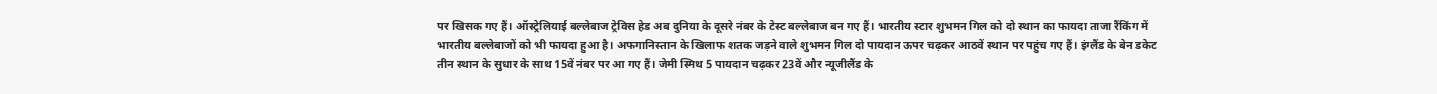पर खिसक गए हैं। ऑस्ट्रेलियाई बल्लेबाज ट्रेविस हेड अब दुनिया के दूसरे नंबर के टेस्ट बल्लेबाज बन गए हैं। भारतीय स्टार शुभमन गिल को दो स्थान का फायदा ताजा रैंकिंग में भारतीय बल्लेबाजों को भी फायदा हुआ है। अफगानिस्तान के खिलाफ शतक जड़ने वाले शुभमन गिल दो पायदान ऊपर चढ़कर आठवें स्थान पर पहुंच गए हैं। इंग्लैंड के बेन डकेट तीन स्थान के सुधार के साथ 15वें नंबर पर आ गए हैं। जेमी स्मिथ 5 पायदान चढ़कर 23वें और न्यूजीलैंड के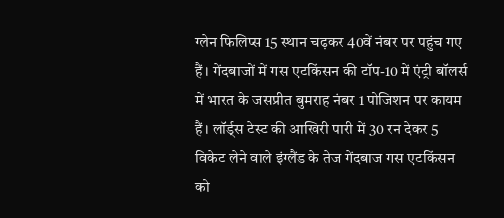ग्लेन फिलिप्स 15 स्थान चढ़कर 40वें नंबर पर पहुंच गए हैं। गेंदबाजों में गस एटकिंसन की टॉप-10 में एंट्री बॉलर्स में भारत के जसप्रीत बुमराह नंबर 1 पोजिशन पर कायम हैं। लॉर्ड्स टेस्ट की आखिरी पारी में 30 रन देकर 5 विकेट लेने वाले इंग्लैंड के तेज गेंदबाज गस एटकिंसन को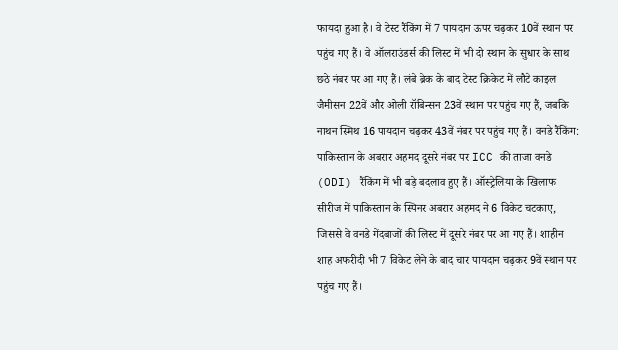फायदा हुआ है। वे टेस्ट रैंकिंग में 7 पायदान ऊपर चढ़कर 10वें स्थान पर पहुंच गए हैं। वे ऑलराउंडर्स की लिस्ट में भी दो स्थान के सुधार के साथ छठे नंबर पर आ गए हैं। लंबे ब्रेक के बाद टेस्ट क्रिकेट में लौटे काइल जैमीसन 22वें और ओली रॉबिन्सन 23वें स्थान पर पहुंच गए हैं, जबकि नाथन स्मिथ 16 पायदान चढ़कर 43वें नंबर पर पहुंच गए हैं। वनडे रैंकिंग: पाकिस्तान के अबरार अहमद दूसरे नंबर पर ICC की ताजा वनडे (ODI) रैंकिंग में भी बड़े बदलाव हुए हैं। ऑस्ट्रेलिया के खिलाफ सीरीज में पाकिस्तान के स्पिनर अबरार अहमद ने 6 विकेट चटकाए, जिससे वे वनडे गेंदबाजों की लिस्ट में दूसरे नंबर पर आ गए हैं। शाहीन शाह अफरीदी भी 7 विकेट लेने के बाद चार पायदान चढ़कर 9वें स्थान पर पहुंच गए हैं।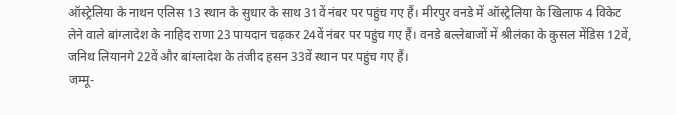ऑस्ट्रेलिया के नाथन एलिस 13 स्थान के सुधार के साथ 31वें नंबर पर पहुंच गए हैं। मीरपुर वनडे में ऑस्ट्रेलिया के खिलाफ 4 विकेट लेने वाले बांग्लादेश के नाहिद राणा 23 पायदान चढ़कर 24वें नंबर पर पहुंच गए हैं। वनडे बल्लेबाजों में श्रीलंका के कुसल मेंडिस 12वें, जनिथ लियानगे 22वें और बांग्लादेश के तंजीद हसन 33वें स्थान पर पहुंच गए हैं।
जम्मू-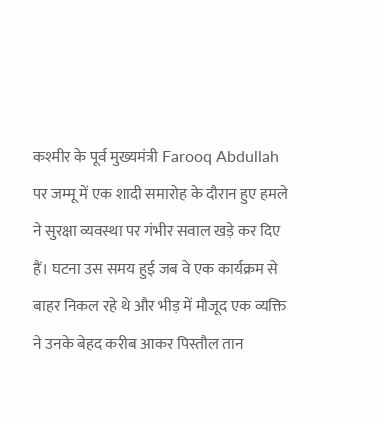कश्मीर के पूर्व मुख्यमंत्री Farooq Abdullah पर जम्मू में एक शादी समारोह के दौरान हुए हमले ने सुरक्षा व्यवस्था पर गंभीर सवाल खड़े कर दिए हैं। घटना उस समय हुई जब वे एक कार्यक्रम से बाहर निकल रहे थे और भीड़ में मौजूद एक व्यक्ति ने उनके बेहद करीब आकर पिस्तौल तान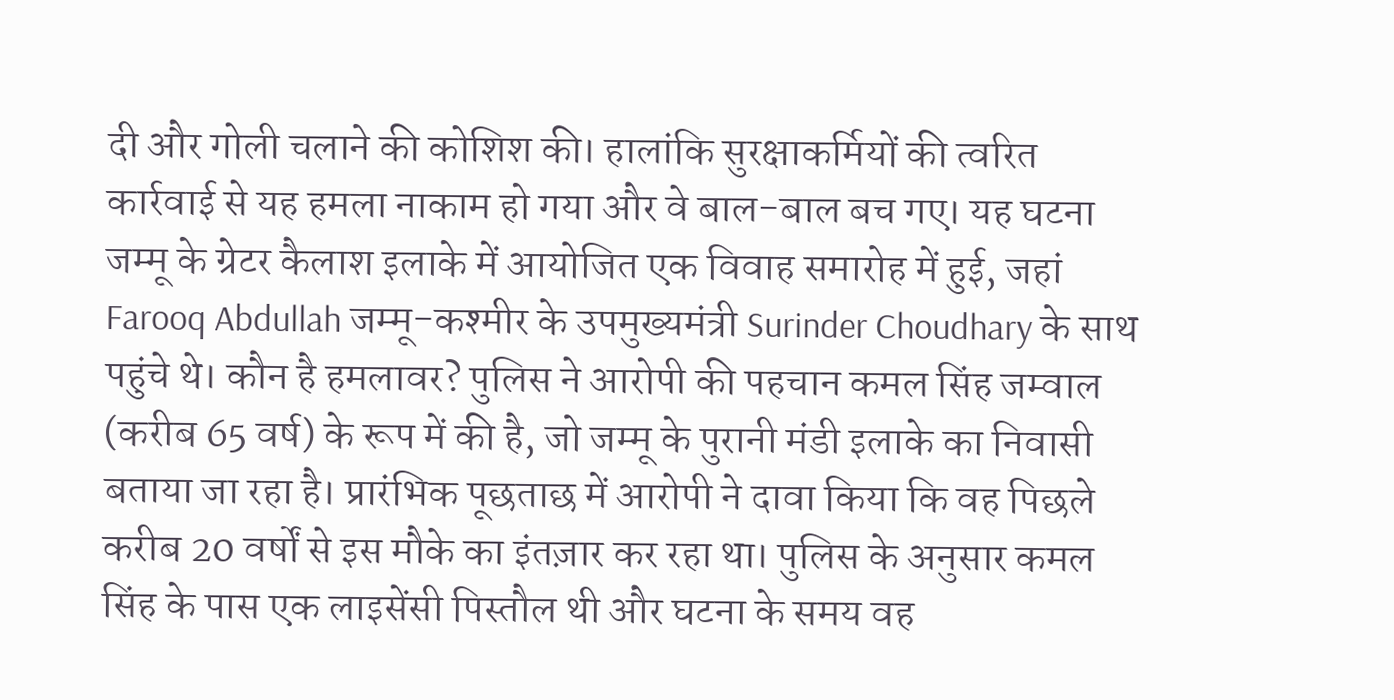दी और गोली चलाने की कोशिश की। हालांकि सुरक्षाकर्मियों की त्वरित कार्रवाई से यह हमला नाकाम हो गया और वे बाल-बाल बच गए। यह घटना जम्मू के ग्रेटर कैलाश इलाके में आयोजित एक विवाह समारोह में हुई, जहां Farooq Abdullah जम्मू-कश्मीर के उपमुख्यमंत्री Surinder Choudhary के साथ पहुंचे थे। कौन है हमलावर? पुलिस ने आरोपी की पहचान कमल सिंह जम्वाल (करीब 65 वर्ष) के रूप में की है, जो जम्मू के पुरानी मंडी इलाके का निवासी बताया जा रहा है। प्रारंभिक पूछताछ में आरोपी ने दावा किया कि वह पिछले करीब 20 वर्षों से इस मौके का इंतज़ार कर रहा था। पुलिस के अनुसार कमल सिंह के पास एक लाइसेंसी पिस्तौल थी और घटना के समय वह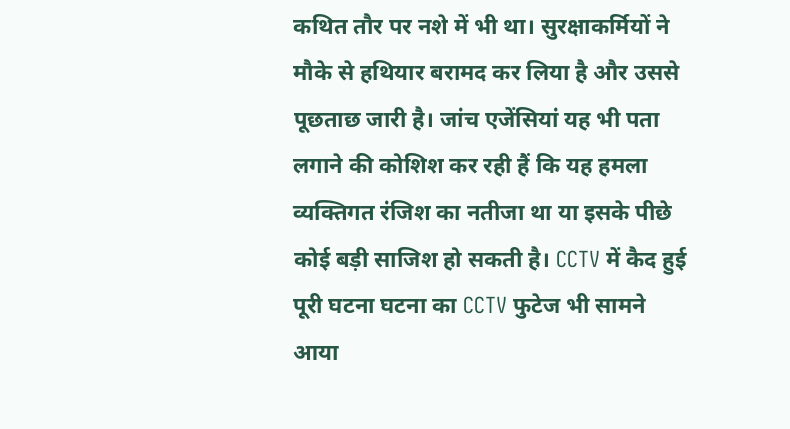कथित तौर पर नशे में भी था। सुरक्षाकर्मियों ने मौके से हथियार बरामद कर लिया है और उससे पूछताछ जारी है। जांच एजेंसियां यह भी पता लगाने की कोशिश कर रही हैं कि यह हमला व्यक्तिगत रंजिश का नतीजा था या इसके पीछे कोई बड़ी साजिश हो सकती है। CCTV में कैद हुई पूरी घटना घटना का CCTV फुटेज भी सामने आया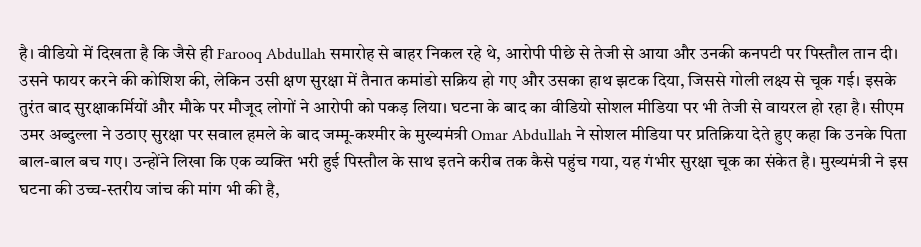है। वीडियो में दिखता है कि जैसे ही Farooq Abdullah समारोह से बाहर निकल रहे थे, आरोपी पीछे से तेजी से आया और उनकी कनपटी पर पिस्तौल तान दी। उसने फायर करने की कोशिश की, लेकिन उसी क्षण सुरक्षा में तैनात कमांडो सक्रिय हो गए और उसका हाथ झटक दिया, जिससे गोली लक्ष्य से चूक गई। इसके तुरंत बाद सुरक्षाकर्मियों और मौके पर मौजूद लोगों ने आरोपी को पकड़ लिया। घटना के बाद का वीडियो सोशल मीडिया पर भी तेजी से वायरल हो रहा है। सीएम उमर अब्दुल्ला ने उठाए सुरक्षा पर सवाल हमले के बाद जम्मू-कश्मीर के मुख्यमंत्री Omar Abdullah ने सोशल मीडिया पर प्रतिक्रिया देते हुए कहा कि उनके पिता बाल-बाल बच गए। उन्होंने लिखा कि एक व्यक्ति भरी हुई पिस्तौल के साथ इतने करीब तक कैसे पहुंच गया, यह गंभीर सुरक्षा चूक का संकेत है। मुख्यमंत्री ने इस घटना की उच्च-स्तरीय जांच की मांग भी की है,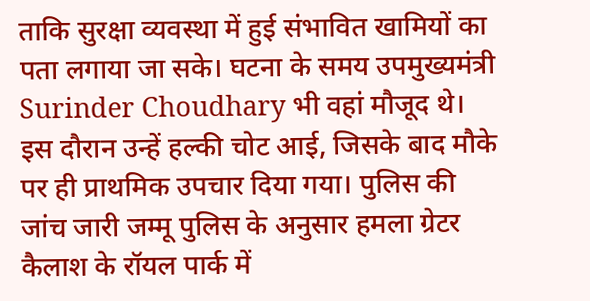ताकि सुरक्षा व्यवस्था में हुई संभावित खामियों का पता लगाया जा सके। घटना के समय उपमुख्यमंत्री Surinder Choudhary भी वहां मौजूद थे। इस दौरान उन्हें हल्की चोट आई, जिसके बाद मौके पर ही प्राथमिक उपचार दिया गया। पुलिस की जांच जारी जम्मू पुलिस के अनुसार हमला ग्रेटर कैलाश के रॉयल पार्क में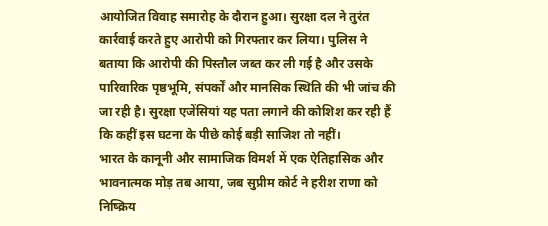आयोजित विवाह समारोह के दौरान हुआ। सुरक्षा दल ने तुरंत कार्रवाई करते हुए आरोपी को गिरफ्तार कर लिया। पुलिस ने बताया कि आरोपी की पिस्तौल जब्त कर ली गई है और उसके पारिवारिक पृष्ठभूमि, संपर्कों और मानसिक स्थिति की भी जांच की जा रही है। सुरक्षा एजेंसियां यह पता लगाने की कोशिश कर रही हैं कि कहीं इस घटना के पीछे कोई बड़ी साजिश तो नहीं।
भारत के कानूनी और सामाजिक विमर्श में एक ऐतिहासिक और भावनात्मक मोड़ तब आया, जब सुप्रीम कोर्ट ने हरीश राणा को निष्क्रिय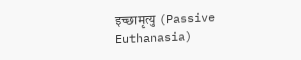इच्छामृत्यु (Passive Euthanasia)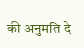की अनुमति दे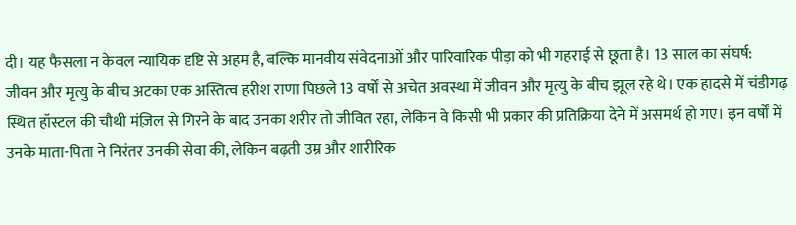दी। यह फैसला न केवल न्यायिक दृष्टि से अहम है, बल्कि मानवीय संवेदनाओं और पारिवारिक पीड़ा को भी गहराई से छूता है। 13 साल का संघर्ष: जीवन और मृत्यु के बीच अटका एक अस्तित्व हरीश राणा पिछले 13 वर्षों से अचेत अवस्था में जीवन और मृत्यु के बीच झूल रहे थे। एक हादसे में चंडीगढ़ स्थित हॉस्टल की चौथी मंज़िल से गिरने के बाद उनका शरीर तो जीवित रहा, लेकिन वे किसी भी प्रकार की प्रतिक्रिया देने में असमर्थ हो गए। इन वर्षों में उनके माता-पिता ने निरंतर उनकी सेवा की, लेकिन बढ़ती उम्र और शारीरिक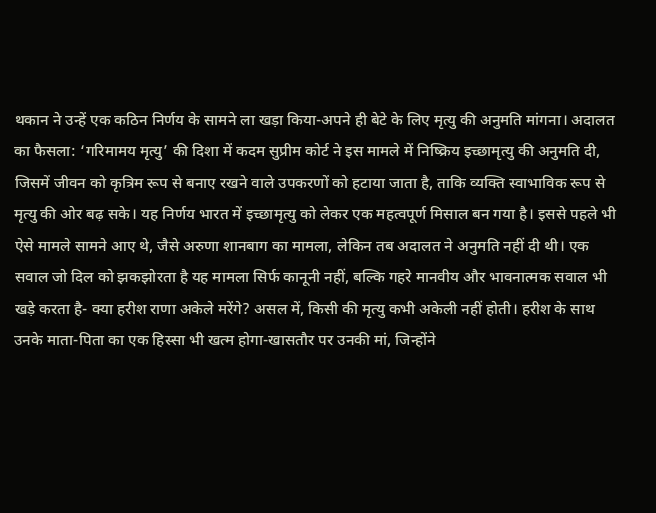थकान ने उन्हें एक कठिन निर्णय के सामने ला खड़ा किया-अपने ही बेटे के लिए मृत्यु की अनुमति मांगना। अदालत का फैसला: ‘गरिमामय मृत्यु’ की दिशा में कदम सुप्रीम कोर्ट ने इस मामले में निष्क्रिय इच्छामृत्यु की अनुमति दी, जिसमें जीवन को कृत्रिम रूप से बनाए रखने वाले उपकरणों को हटाया जाता है, ताकि व्यक्ति स्वाभाविक रूप से मृत्यु की ओर बढ़ सके। यह निर्णय भारत में इच्छामृत्यु को लेकर एक महत्वपूर्ण मिसाल बन गया है। इससे पहले भी ऐसे मामले सामने आए थे, जैसे अरुणा शानबाग का मामला, लेकिन तब अदालत ने अनुमति नहीं दी थी। एक सवाल जो दिल को झकझोरता है यह मामला सिर्फ कानूनी नहीं, बल्कि गहरे मानवीय और भावनात्मक सवाल भी खड़े करता है- क्या हरीश राणा अकेले मरेंगे? असल में, किसी की मृत्यु कभी अकेली नहीं होती। हरीश के साथ उनके माता-पिता का एक हिस्सा भी खत्म होगा-खासतौर पर उनकी मां, जिन्होंने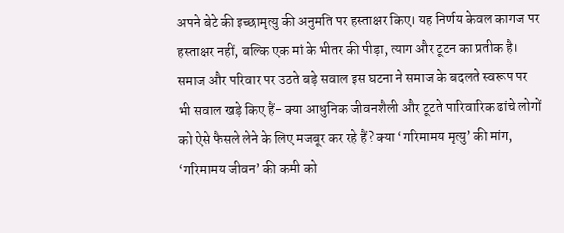अपने बेटे की इच्छामृत्यु की अनुमति पर हस्ताक्षर किए। यह निर्णय केवल कागज पर हस्ताक्षर नहीं, बल्कि एक मां के भीतर की पीड़ा, त्याग और टूटन का प्रतीक है। समाज और परिवार पर उठते बड़े सवाल इस घटना ने समाज के बदलते स्वरूप पर भी सवाल खड़े किए हैं- क्या आधुनिक जीवनशैली और टूटते पारिवारिक ढांचे लोगों को ऐसे फैसले लेने के लिए मजबूर कर रहे हैं? क्या ‘गरिमामय मृत्यु’ की मांग, ‘गरिमामय जीवन’ की कमी को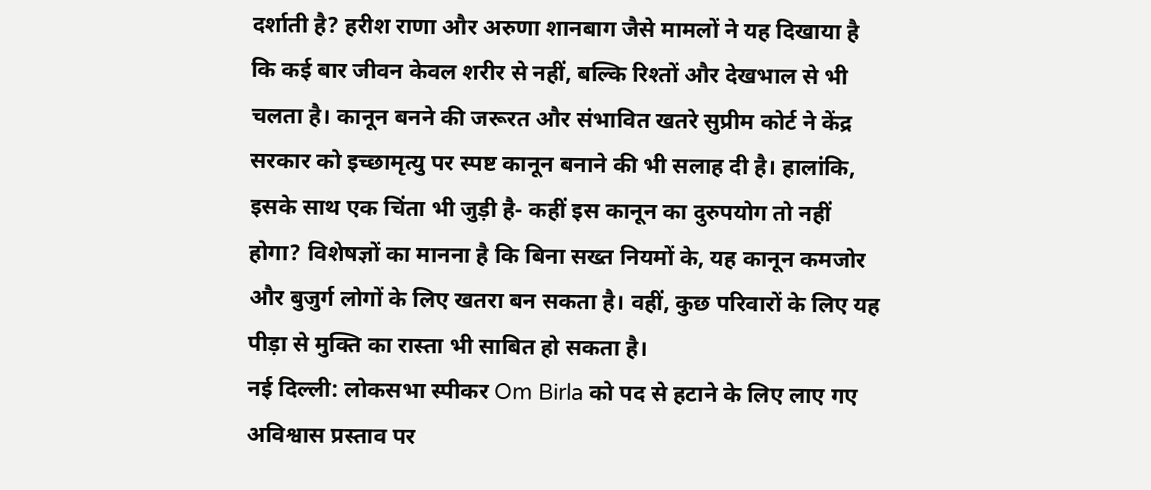दर्शाती है? हरीश राणा और अरुणा शानबाग जैसे मामलों ने यह दिखाया है कि कई बार जीवन केवल शरीर से नहीं, बल्कि रिश्तों और देखभाल से भी चलता है। कानून बनने की जरूरत और संभावित खतरे सुप्रीम कोर्ट ने केंद्र सरकार को इच्छामृत्यु पर स्पष्ट कानून बनाने की भी सलाह दी है। हालांकि, इसके साथ एक चिंता भी जुड़ी है- कहीं इस कानून का दुरुपयोग तो नहीं होगा? विशेषज्ञों का मानना है कि बिना सख्त नियमों के, यह कानून कमजोर और बुजुर्ग लोगों के लिए खतरा बन सकता है। वहीं, कुछ परिवारों के लिए यह पीड़ा से मुक्ति का रास्ता भी साबित हो सकता है।
नई दिल्ली: लोकसभा स्पीकर Om Birla को पद से हटाने के लिए लाए गए अविश्वास प्रस्ताव पर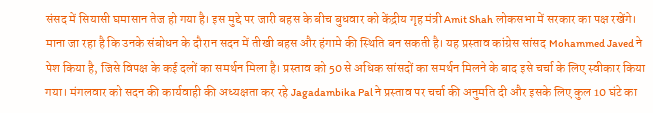संसद में सियासी घमासान तेज हो गया है। इस मुद्दे पर जारी बहस के बीच बुधवार को केंद्रीय गृह मंत्री Amit Shah लोकसभा में सरकार का पक्ष रखेंगे। माना जा रहा है कि उनके संबोधन के दौरान सदन में तीखी बहस और हंगामे की स्थिति बन सकती है। यह प्रस्ताव कांग्रेस सांसद Mohammed Javed ने पेश किया है, जिसे विपक्ष के कई दलों का समर्थन मिला है। प्रस्ताव को 50 से अधिक सांसदों का समर्थन मिलने के बाद इसे चर्चा के लिए स्वीकार किया गया। मंगलवार को सदन की कार्यवाही की अध्यक्षता कर रहे Jagadambika Pal ने प्रस्ताव पर चर्चा की अनुमति दी और इसके लिए कुल 10 घंटे का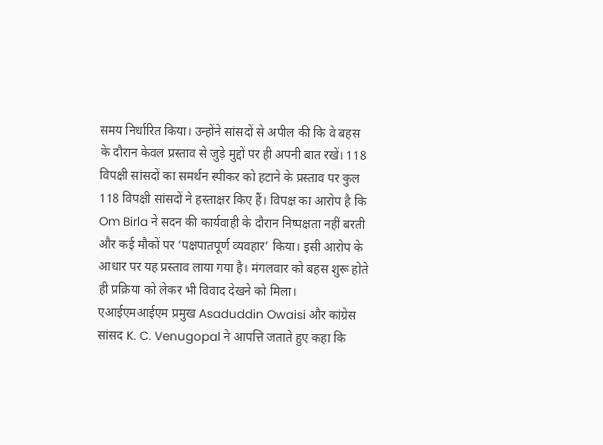समय निर्धारित किया। उन्होंने सांसदों से अपील की कि वे बहस के दौरान केवल प्रस्ताव से जुड़े मुद्दों पर ही अपनी बात रखें। 118 विपक्षी सांसदों का समर्थन स्पीकर को हटाने के प्रस्ताव पर कुल 118 विपक्षी सांसदों ने हस्ताक्षर किए हैं। विपक्ष का आरोप है कि Om Birla ने सदन की कार्यवाही के दौरान निष्पक्षता नहीं बरती और कई मौकों पर ‘पक्षपातपूर्ण व्यवहार’ किया। इसी आरोप के आधार पर यह प्रस्ताव लाया गया है। मंगलवार को बहस शुरू होते ही प्रक्रिया को लेकर भी विवाद देखने को मिला। एआईएमआईएम प्रमुख Asaduddin Owaisi और कांग्रेस सांसद K. C. Venugopal ने आपत्ति जताते हुए कहा कि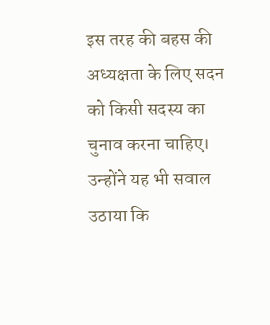इस तरह की बहस की अध्यक्षता के लिए सदन को किसी सदस्य का चुनाव करना चाहिए। उन्होंने यह भी सवाल उठाया कि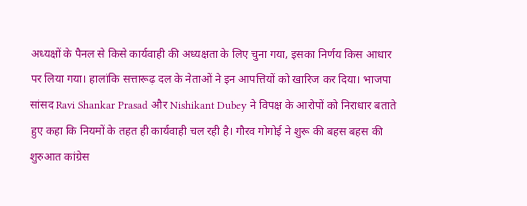अध्यक्षों के पैनल से किसे कार्यवाही की अध्यक्षता के लिए चुना गया, इसका निर्णय किस आधार पर लिया गया। हालांकि सत्तारूढ़ दल के नेताओं ने इन आपत्तियों को खारिज कर दिया। भाजपा सांसद Ravi Shankar Prasad और Nishikant Dubey ने विपक्ष के आरोपों को निराधार बताते हुए कहा कि नियमों के तहत ही कार्यवाही चल रही है। गौरव गोगोई ने शुरू की बहस बहस की शुरुआत कांग्रेस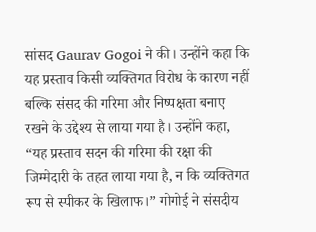सांसद Gaurav Gogoi ने की। उन्होंने कहा कि यह प्रस्ताव किसी व्यक्तिगत विरोध के कारण नहीं बल्कि संसद की गरिमा और निष्पक्षता बनाए रखने के उद्देश्य से लाया गया है। उन्होंने कहा, “यह प्रस्ताव सदन की गरिमा की रक्षा की जिम्मेदारी के तहत लाया गया है, न कि व्यक्तिगत रूप से स्पीकर के खिलाफ।” गोगोई ने संसदीय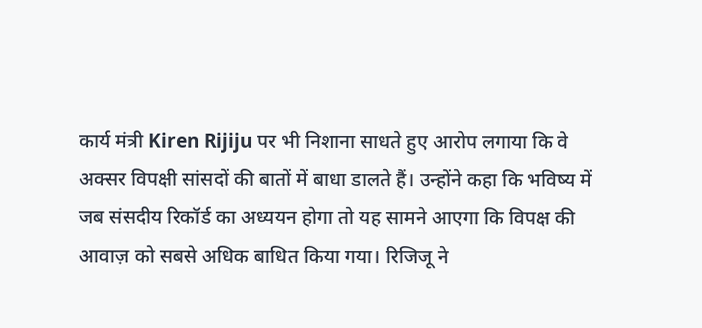कार्य मंत्री Kiren Rijiju पर भी निशाना साधते हुए आरोप लगाया कि वे अक्सर विपक्षी सांसदों की बातों में बाधा डालते हैं। उन्होंने कहा कि भविष्य में जब संसदीय रिकॉर्ड का अध्ययन होगा तो यह सामने आएगा कि विपक्ष की आवाज़ को सबसे अधिक बाधित किया गया। रिजिजू ने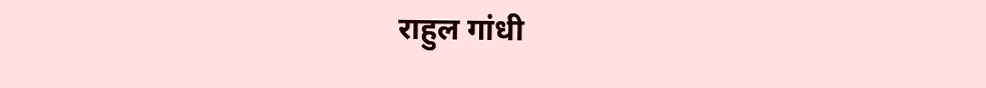राहुल गांधी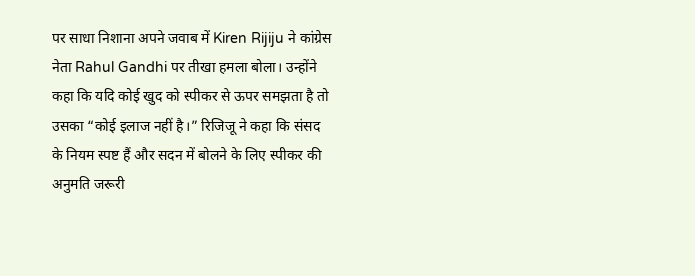पर साधा निशाना अपने जवाब में Kiren Rijiju ने कांग्रेस नेता Rahul Gandhi पर तीखा हमला बोला। उन्होंने कहा कि यदि कोई खुद को स्पीकर से ऊपर समझता है तो उसका “कोई इलाज नहीं है।” रिजिजू ने कहा कि संसद के नियम स्पष्ट हैं और सदन में बोलने के लिए स्पीकर की अनुमति जरूरी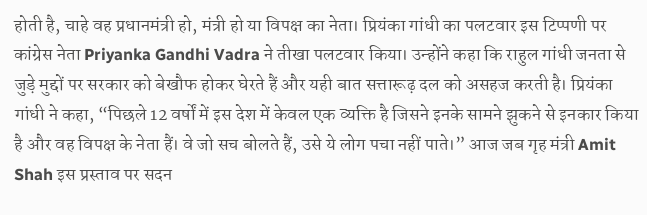होती है, चाहे वह प्रधानमंत्री हो, मंत्री हो या विपक्ष का नेता। प्रियंका गांधी का पलटवार इस टिप्पणी पर कांग्रेस नेता Priyanka Gandhi Vadra ने तीखा पलटवार किया। उन्होंने कहा कि राहुल गांधी जनता से जुड़े मुद्दों पर सरकार को बेखौफ होकर घेरते हैं और यही बात सत्तारूढ़ दल को असहज करती है। प्रियंका गांधी ने कहा, “पिछले 12 वर्षों में इस देश में केवल एक व्यक्ति है जिसने इनके सामने झुकने से इनकार किया है और वह विपक्ष के नेता हैं। वे जो सच बोलते हैं, उसे ये लोग पचा नहीं पाते।” आज जब गृह मंत्री Amit Shah इस प्रस्ताव पर सदन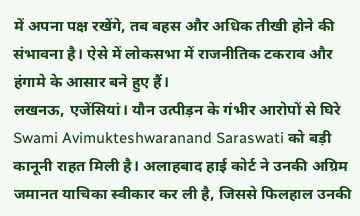में अपना पक्ष रखेंगे, तब बहस और अधिक तीखी होने की संभावना है। ऐसे में लोकसभा में राजनीतिक टकराव और हंगामे के आसार बने हुए हैं।
लखनऊ, एजेंसियां। यौन उत्पीड़न के गंभीर आरोपों से घिरे Swami Avimukteshwaranand Saraswati को बड़ी कानूनी राहत मिली है। अलाहबाद हाई कोर्ट ने उनकी अग्रिम जमानत याचिका स्वीकार कर ली है, जिससे फिलहाल उनकी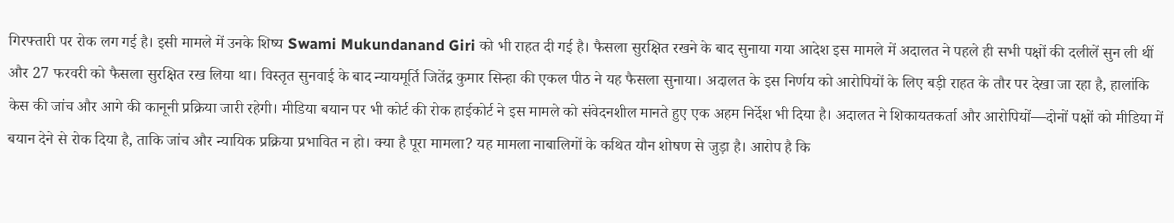गिरफ्तारी पर रोक लग गई है। इसी मामले में उनके शिष्य Swami Mukundanand Giri को भी राहत दी गई है। फैसला सुरक्षित रखने के बाद सुनाया गया आदेश इस मामले में अदालत ने पहले ही सभी पक्षों की दलीलें सुन ली थीं और 27 फरवरी को फैसला सुरक्षित रख लिया था। विस्तृत सुनवाई के बाद न्यायमूर्ति जितेंद्र कुमार सिन्हा की एकल पीठ ने यह फैसला सुनाया। अदालत के इस निर्णय को आरोपियों के लिए बड़ी राहत के तौर पर देखा जा रहा है, हालांकि केस की जांच और आगे की कानूनी प्रक्रिया जारी रहेगी। मीडिया बयान पर भी कोर्ट की रोक हाईकोर्ट ने इस मामले को संवेदनशील मानते हुए एक अहम निर्देश भी दिया है। अदालत ने शिकायतकर्ता और आरोपियों—दोनों पक्षों को मीडिया में बयान देने से रोक दिया है, ताकि जांच और न्यायिक प्रक्रिया प्रभावित न हो। क्या है पूरा मामला? यह मामला नाबालिगों के कथित यौन शोषण से जुड़ा है। आरोप है कि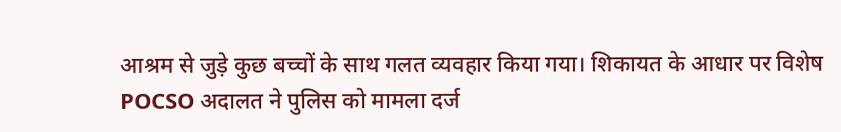आश्रम से जुड़े कुछ बच्चों के साथ गलत व्यवहार किया गया। शिकायत के आधार पर विशेष POCSO अदालत ने पुलिस को मामला दर्ज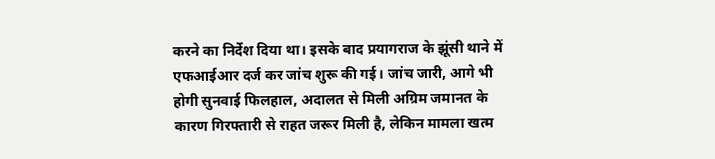करने का निर्देश दिया था। इसके बाद प्रयागराज के झूंसी थाने में एफआईआर दर्ज कर जांच शुरू की गई। जांच जारी, आगे भी होगी सुनवाई फिलहाल, अदालत से मिली अग्रिम जमानत के कारण गिरफ्तारी से राहत जरूर मिली है, लेकिन मामला खत्म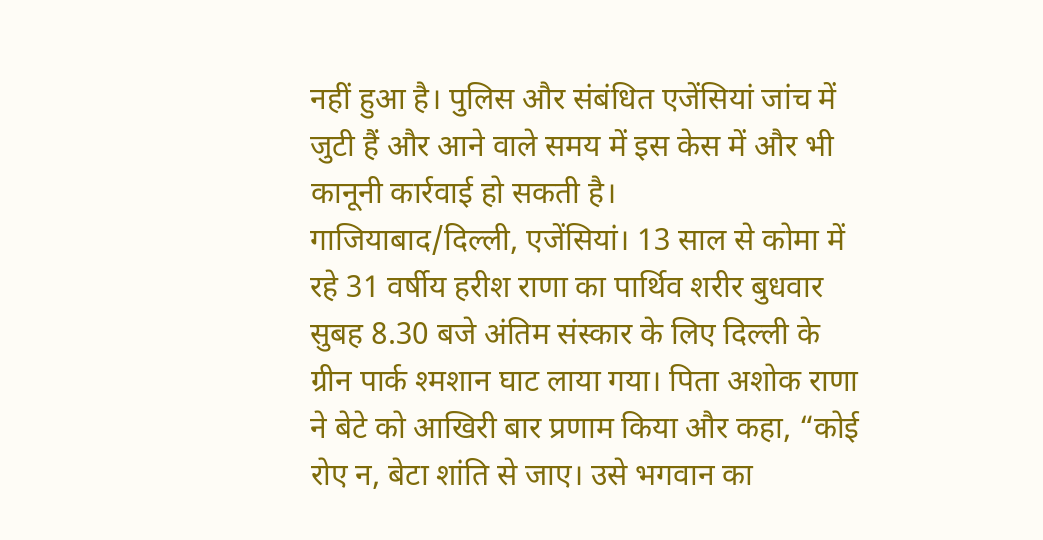नहीं हुआ है। पुलिस और संबंधित एजेंसियां जांच में जुटी हैं और आने वाले समय में इस केस में और भी कानूनी कार्रवाई हो सकती है।
गाजियाबाद/दिल्ली, एजेंसियां। 13 साल से कोमा में रहे 31 वर्षीय हरीश राणा का पार्थिव शरीर बुधवार सुबह 8.30 बजे अंतिम संस्कार के लिए दिल्ली के ग्रीन पार्क श्मशान घाट लाया गया। पिता अशोक राणा ने बेटे को आखिरी बार प्रणाम किया और कहा, “कोई रोए न, बेटा शांति से जाए। उसे भगवान का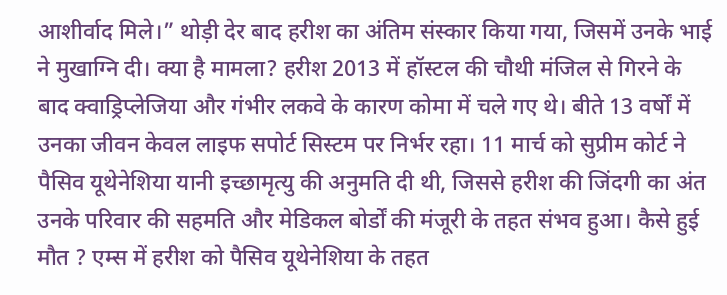आशीर्वाद मिले।” थोड़ी देर बाद हरीश का अंतिम संस्कार किया गया, जिसमें उनके भाई ने मुखाग्नि दी। क्या है मामला? हरीश 2013 में हॉस्टल की चौथी मंजिल से गिरने के बाद क्वाड्रिप्लेजिया और गंभीर लकवे के कारण कोमा में चले गए थे। बीते 13 वर्षों में उनका जीवन केवल लाइफ सपोर्ट सिस्टम पर निर्भर रहा। 11 मार्च को सुप्रीम कोर्ट ने पैसिव यूथेनेशिया यानी इच्छामृत्यु की अनुमति दी थी, जिससे हरीश की जिंदगी का अंत उनके परिवार की सहमति और मेडिकल बोर्डों की मंजूरी के तहत संभव हुआ। कैसे हुई मौत ? एम्स में हरीश को पैसिव यूथेनेशिया के तहत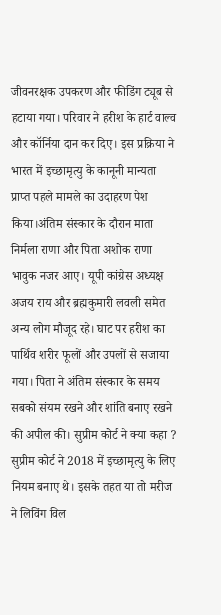जीवनरक्षक उपकरण और फीडिंग ट्यूब से हटाया गया। परिवार ने हरीश के हार्ट वाल्व और कॉर्निया दान कर दिए। इस प्रक्रिया ने भारत में इच्छामृत्यु के कानूनी मान्यता प्राप्त पहले मामले का उदाहरण पेश किया।अंतिम संस्कार के दौरान माता निर्मला राणा और पिता अशोक राणा भावुक नजर आए। यूपी कांग्रेस अध्यक्ष अजय राय और ब्रह्मकुमारी लवली समेत अन्य लोग मौजूद रहे। घाट पर हरीश का पार्थिव शरीर फूलों और उपलों से सजाया गया। पिता ने अंतिम संस्कार के समय सबको संयम रखने और शांति बनाए रखने की अपील की। सुप्रीम कोर्ट ने क्या कहा ? सुप्रीम कोर्ट ने 2018 में इच्छामृत्यु के लिए नियम बनाए थे। इसके तहत या तो मरीज ने लिविंग विल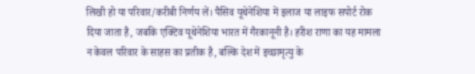लिखी हो या परिवार/करीबी निर्णय लें। पैसिव यूथेनेशिया में इलाज या लाइफ सपोर्ट रोक दिया जाता है, जबकि एक्टिव यूथेनेशिया भारत में गैरकानूनी है। हरीश राणा का यह मामला न केवल परिवार के साहस का प्रतीक है, बल्कि देश में इच्छामृत्यु के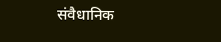संवैधानिक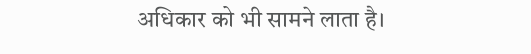अधिकार को भी सामने लाता है।